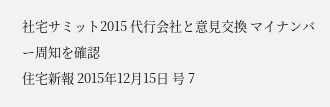社宅サミット2015 代行会社と意見交換 マイナンバー周知を確認
住宅新報 2015年12月15日 号 7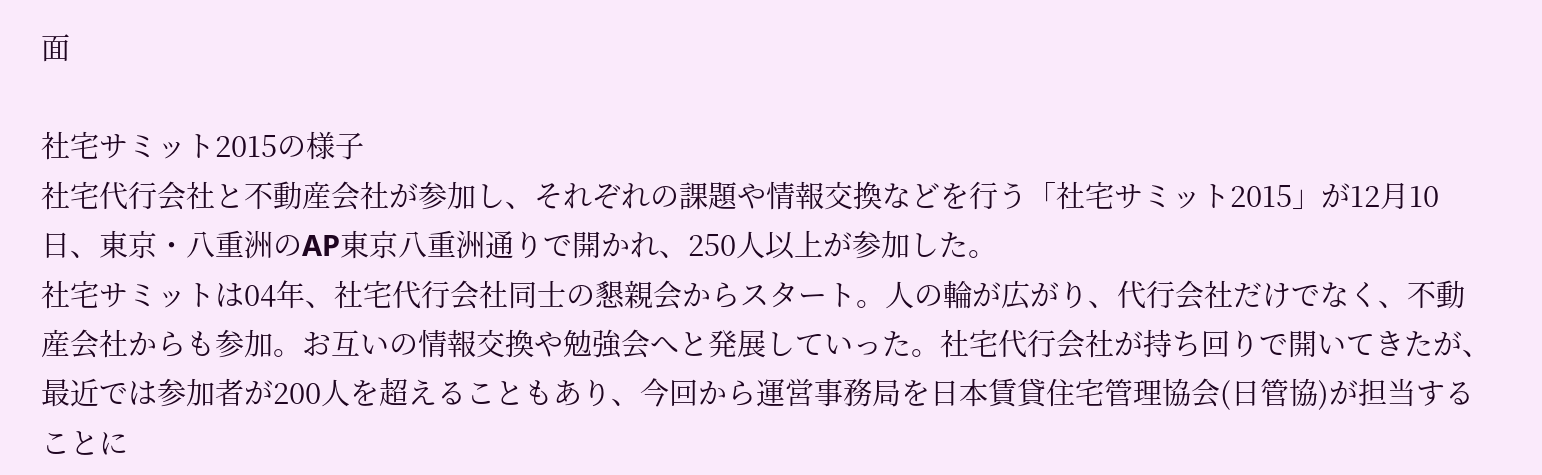面

社宅サミット2015の様子
社宅代行会社と不動産会社が参加し、それぞれの課題や情報交換などを行う「社宅サミット2015」が12月10日、東京・八重洲のAP東京八重洲通りで開かれ、250人以上が参加した。
社宅サミットは04年、社宅代行会社同士の懇親会からスタート。人の輪が広がり、代行会社だけでなく、不動産会社からも参加。お互いの情報交換や勉強会へと発展していった。社宅代行会社が持ち回りで開いてきたが、最近では参加者が200人を超えることもあり、今回から運営事務局を日本賃貸住宅管理協会(日管協)が担当することに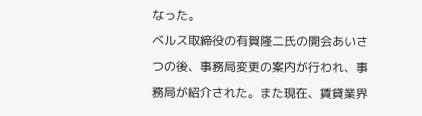なった。
ベルス取締役の有賀隆二氏の開会あいさつの後、事務局変更の案内が行われ、事務局が紹介された。また現在、賃貸業界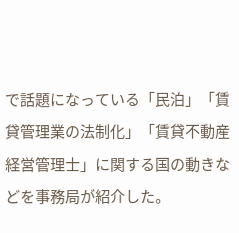で話題になっている「民泊」「賃貸管理業の法制化」「賃貸不動産経営管理士」に関する国の動きなどを事務局が紹介した。